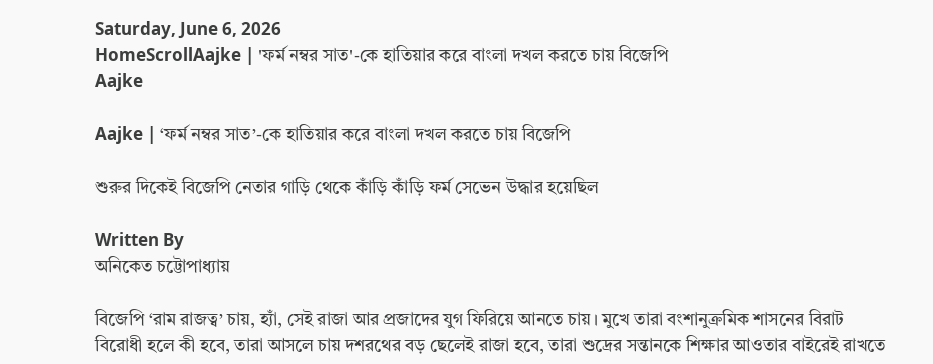Saturday, June 6, 2026
HomeScrollAajke | 'ফর্ম নম্বর সাত'-কে হাতিয়ার করে বাংলা দখল করতে চায় বিজেপি
Aajke

Aajke | ‘ফর্ম নম্বর সাত’-কে হাতিয়ার করে বাংলা দখল করতে চায় বিজেপি

শুরুর দিকেই বিজেপি নেতার গাড়ি থেকে কাঁড়ি কাঁড়ি ফর্ম সেভেন উদ্ধার হয়েছিল

Written By
অনিকেত চট্টোপাধ্যায়

বিজেপি ‘রাম রাজত্ব’ চায়, হ্যাঁ, সেই রাজা আর প্রজাদের যুগ ফিরিয়ে আনতে চায়। মুখে তারা বংশানুক্রমিক শাসনের বিরাট বিরোধী হলে কী হবে, তারা আসলে চায় দশরথের বড় ছেলেই রাজা হবে, তারা শুদ্রের সন্তানকে শিক্ষার আওতার বাইরেই রাখতে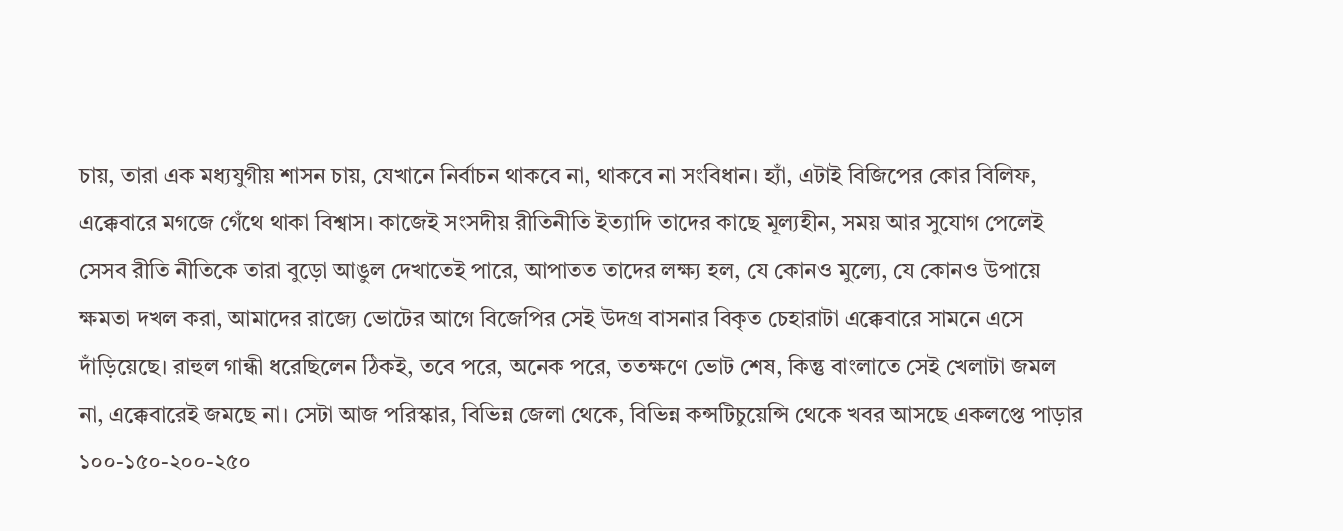চায়, তারা এক মধ্যযুগীয় শাসন চায়, যেখানে নির্বাচন থাকবে না, থাকবে না সংবিধান। হ্যাঁ, এটাই বিজিপের কোর বিলিফ, এক্কেবারে মগজে গেঁথে থাকা বিশ্বাস। কাজেই সংসদীয় রীতিনীতি ইত্যাদি তাদের কাছে মূল্যহীন, সময় আর সুযোগ পেলেই সেসব রীতি নীতিকে তারা বুড়ো আঙুল দেখাতেই পারে, আপাতত তাদের লক্ষ্য হল, যে কোনও মুল্যে, যে কোনও উপায়ে ক্ষমতা দখল করা, আমাদের রাজ্যে ভোটের আগে বিজেপির সেই উদগ্র বাসনার বিকৃত চেহারাটা এক্কেবারে সামনে এসে দাঁড়িয়েছে। রাহুল গান্ধী ধরেছিলেন ঠিকই, তবে পরে, অনেক পরে, ততক্ষণে ভোট শেষ, কিন্তু বাংলাতে সেই খেলাটা জমল না, এক্কেবারেই জমছে না। সেটা আজ পরিস্কার, বিভিন্ন জেলা থেকে, বিভিন্ন কন্সটিচুয়েন্সি থেকে খবর আসছে একলপ্তে পাড়ার ১০০-১৫০-২০০-২৫০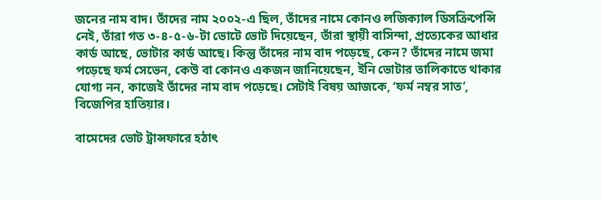জনের নাম বাদ। তাঁদের নাম ২০০২-এ ছিল, তাঁদের নামে কোনও লজিক্যাল ডিসক্রিপেন্সি নেই, তাঁরা গত ৩-৪-৫-৬-টা ভোটে ভোট দিয়েছেন, তাঁরা স্থায়ী বাসিন্দা, প্রত্যেকের আধার কার্ড আছে, ভোটার কার্ড আছে। কিন্তু তাঁদের নাম বাদ পড়েছে, কেন? তাঁদের নামে জমা পড়েছে ফর্ম সেভেন, কেউ বা কোনও একজন জানিয়েছেন, ইনি ভোটার তালিকাতে থাকার যোগ্য নন, কাজেই তাঁদের নাম বাদ পড়েছে। সেটাই বিষয় আজকে, ‘ফর্ম নম্বর সাত’, বিজেপির হাতিয়ার।

বামেদের ভোট ট্রান্সফারে হঠাৎ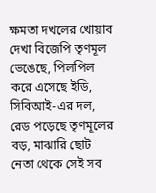ক্ষমতা দখলের খোয়াব দেখা বিজেপি তৃণমূল ভেঙেছে, পিলপিল করে এসেছে ইডি, সিবিআই-এর দল, রেড পড়েছে তৃণমূলের বড়, মাঝারি ছোট নেতা থেকে সেই সব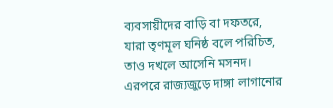ব্যবসায়ীদের বাড়ি বা দফতরে, যারা তৃণমূল ঘনিষ্ঠ বলে পরিচিত, তাও দখলে আসেনি মসনদ। এরপরে রাজ্যজুড়ে দাঙ্গা লাগানোর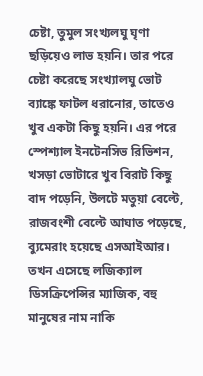চেষ্টা, তুমুল সংখ্যলঘু ঘৃণা ছড়িয়েও লাভ হয়নি। তার পরে চেষ্টা করেছে সংখ্যালঘু ভোট ব্যাঙ্কে ফাটল ধরানোর, তাতেও খুব একটা কিছু হয়নি। এর পরে স্পেশ্যাল ইনটেনসিভ রিভিশন, খসড়া ভোটারে খুব বিরাট কিছু বাদ পড়েনি, উলটে মতুয়া বেল্টে, রাজবংশী বেল্টে আঘাত পড়েছে, ব্যুমেরাং হয়েছে এসআইআর। তখন এসেছে লজিক্যাল ডিসক্রিপেন্সির ম্যাজিক, বহু মানুষের নাম নাকি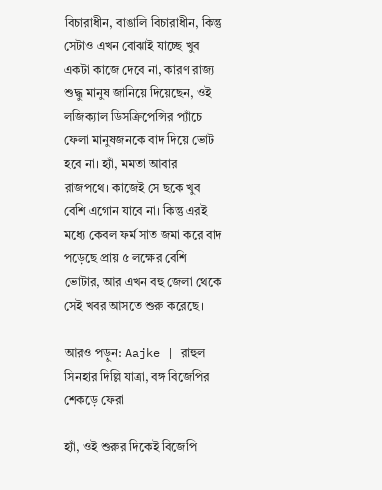বিচারাধীন, বাঙালি বিচারাধীন, কিন্তু সেটাও এখন বোঝাই যাচ্ছে খুব একটা কাজে দেবে না, কারণ রাজ্য শুদ্ধু মানুষ জানিয়ে দিয়েছেন, ওই লজিক্যাল ডিসক্রিপেন্সির প্যাঁচে ফেলা মানুষজনকে বাদ দিয়ে ভোট হবে না। হ্যাঁ, মমতা আবার রাজপথে। কাজেই সে ছকে খুব বেশি এগোন যাবে না। কিন্তু এরই মধ্যে কেবল ফর্ম সাত জমা করে বাদ পড়েছে প্রায় ৫ লক্ষের বেশি ভোটার, আর এখন বহু জেলা থেকে সেই খবর আসতে শুরু করেছে।

আরও পড়ুন: Aajke | রাহুল সিনহার দিল্লি যাত্রা, বঙ্গ বিজেপির শেকড়ে ফেরা

হ্যাঁ, ওই শুরুর দিকেই বিজেপি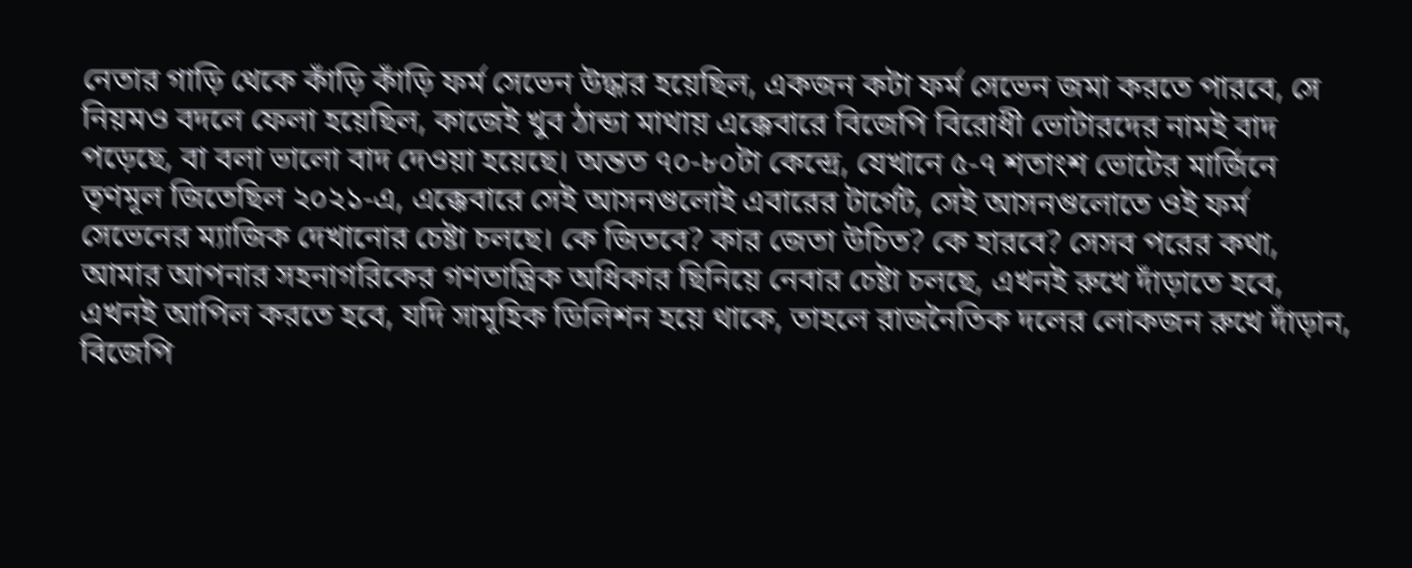নেতার গাড়ি থেকে কাঁড়ি কাঁড়ি ফর্ম সেভেন উদ্ধার হয়েছিল, একজন কটা ফর্ম সেভেন জমা করতে পারবে, সে নিয়মও বদলে ফেলা হয়েছিল, কাজেই খুব ঠান্ডা মাথায় এক্কেবারে বিজেপি বিরোধী ভোটারদের নামই বাদ পড়েছে, বা বলা ভালো বাদ দেওয়া হয়েছে। অন্তত ৭০-৮০টা কেন্দ্রে, যেখানে ৫-৭ শতাংশ ভোটের মার্জিনে তৃণমূল জিতেছিল ২০২১-এ, এক্কেবারে সেই আসনগুলোই এবারের টার্গেট, সেই আসনগুলোতে ওই ফর্ম সেভেনের ম্যাজিক দেখানোর চেষ্টা চলছে। কে জিতবে? কার জেতা উচিত? কে হারবে? সেসব পরের কথা, আমার আপনার সহনাগরিকের গণতান্ত্রিক অধিকার ছিনিয়ে নেবার চেষ্টা চলছে, এখনই রুখে দাঁড়াতে হবে, এখনই আপিল করতে হবে, যদি সামূহিক ডিলিশন হয়ে থাকে, তাহলে রাজনৈতিক দলের লোকজন রুখে দাঁড়ান, বিজেপি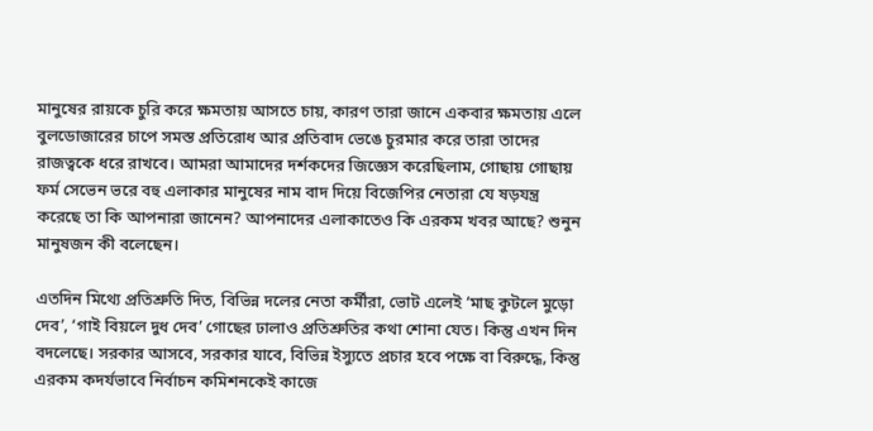মানুষের রায়কে চুরি করে ক্ষমতায় আসতে চায়, কারণ তারা জানে একবার ক্ষমতায় এলে বুলডোজারের চাপে সমস্ত প্রতিরোধ আর প্রতিবাদ ভেঙে চুরমার করে তারা তাদের রাজত্বকে ধরে রাখবে। আমরা আমাদের দর্শকদের জিজ্ঞেস করেছিলাম, গোছায় গোছায় ফর্ম সেভেন ভরে বহু এলাকার মানুষের নাম বাদ দিয়ে বিজেপির নেতারা যে ষড়যন্ত্র করেছে তা কি আপনারা জানেন? আপনাদের এলাকাতেও কি এরকম খবর আছে? শুনুন মানুষজন কী বলেছেন।

এতদিন মিথ্যে প্রতিশ্রুতি দিত, বিভিন্ন দলের নেতা কর্মীরা, ভোট এলেই ‘মাছ কুটলে মুড়ো দেব’, ‘গাই বিয়লে দুধ দেব’ গোছের ঢালাও প্রতিশ্রুতির কথা শোনা যেত। কিন্তু এখন দিন বদলেছে। সরকার আসবে, সরকার যাবে, বিভিন্ন ইস্যুতে প্রচার হবে পক্ষে বা বিরুদ্ধে, কিন্তু এরকম কদর্যভাবে নির্বাচন কমিশনকেই কাজে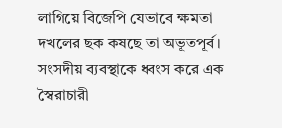লাগিয়ে বিজেপি যেভাবে ক্ষমতা দখলের ছক কষছে তা অভূতপূর্ব। সংসদীয় ব্যবস্থাকে ধ্বংস করে এক স্বৈরাচারী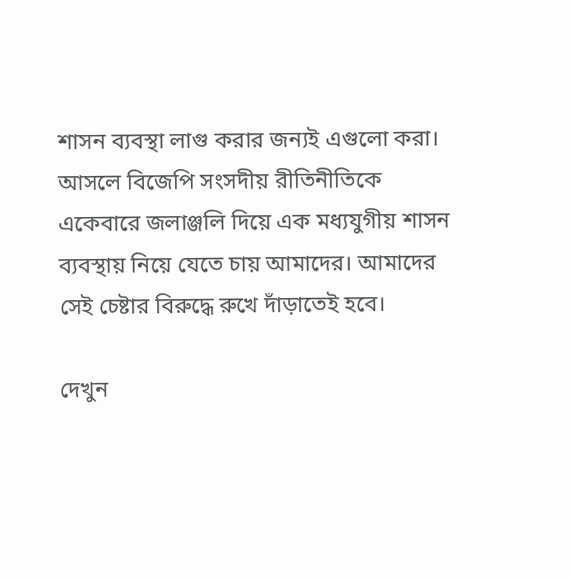শাসন ব্যবস্থা লাগু করার জন্যই এগুলো করা। আসলে বিজেপি সংসদীয় রীতিনীতিকে একেবারে জলাঞ্জলি দিয়ে এক মধ্যযুগীয় শাসন ব্যবস্থায় নিয়ে যেতে চায় আমাদের। আমাদের সেই চেষ্টার বিরুদ্ধে রুখে দাঁড়াতেই হবে।

দেখুন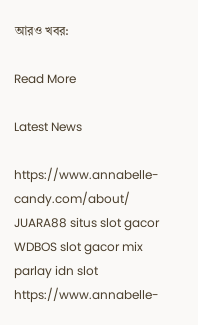আরও খবর:

Read More

Latest News

https://www.annabelle-candy.com/about/ JUARA88 situs slot gacor WDBOS slot gacor mix parlay idn slot https://www.annabelle-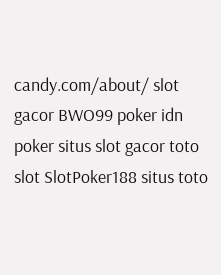candy.com/about/ slot gacor BWO99 poker idn poker situs slot gacor toto slot SlotPoker188 situs toto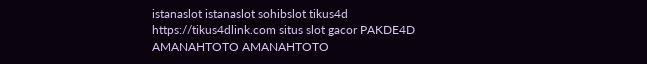istanaslot istanaslot sohibslot tikus4d https://tikus4dlink.com situs slot gacor PAKDE4D AMANAHTOTO AMANAHTOTO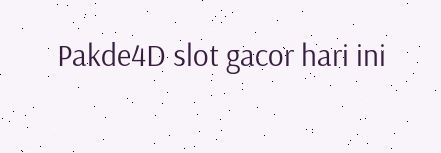Pakde4D slot gacor hari ini